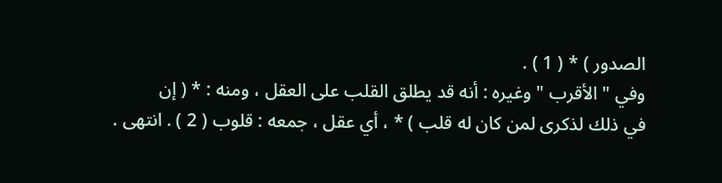الصدور ) * ( 1 ) .
وفي " الأقرب " وغيره : أنه قد يطلق القلب على العقل ، ومنه : * ( إن
في ذلك لذكرى لمن كان له قلب ) * ، أي عقل ، جمعه : قلوب ( 2 ) . انتهى .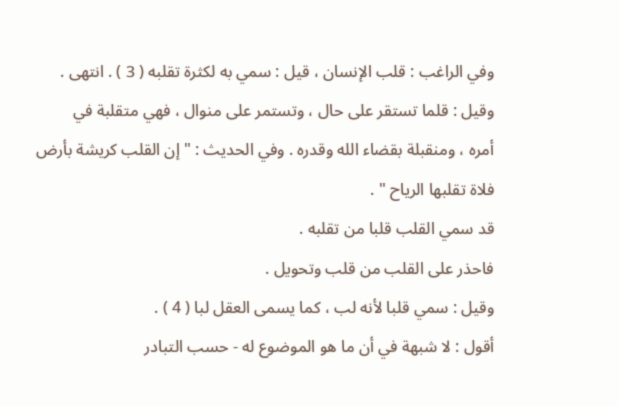وفي الراغب : قلب الإنسان ، قيل : سمي به لكثرة تقلبه ( 3 ) . انتهى .
وقيل : قلما تستقر على حال ، وتستمر على منوال ، فهي متقلبة في
أمره ، ومنقبلة بقضاء الله وقدره . وفي الحديث : " إن القلب كريشة بأرض
فلاة تقلبها الرياح " .
قد سمي القلب قلبا من تقلبه .
فاحذر على القلب من قلب وتحويل .
وقيل : سمي قلبا لأنه لب ، كما يسمى العقل لبا ( 4 ) .
أقول : لا شبهة في أن ما هو الموضوع له - حسب التبادر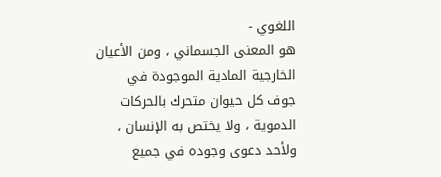اللغوي -
هو المعنى الجسماني ، ومن الأعيان الخارجية المادية الموجودة في
جوف كل حيوان متحرك بالحركات الدموية ، ولا يختص به الإنسان ،
ولأحد دعوى وجوده في جميع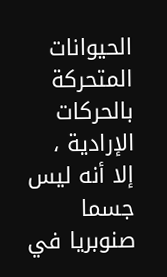الحيوانات المتحركة بالحركات الإرادية ،
إلا أنه ليس جسما صنوبريا في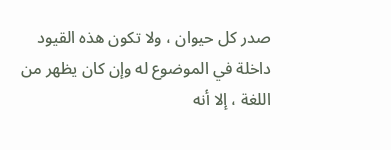صدر كل حيوان ، ولا تكون هذه القيود
داخلة في الموضوع له وإن كان يظهر من اللغة ، إلا أنه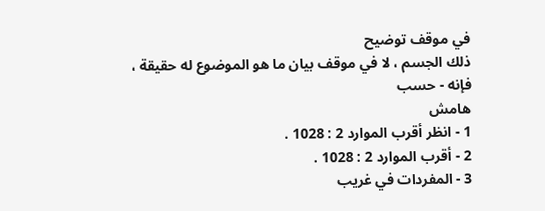في موقف توضيح
ذلك الجسم ، لا في موقف بيان ما هو الموضوع له حقيقة ، فإنه - حسب
هامش
1 - انظر أقرب الموارد 2 : 1028 .
2 - أقرب الموارد 2 : 1028 .
3 - المفردات في غريب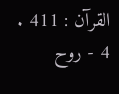القرآن : 411 .
4 - روح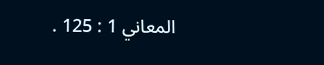المعاني 1 : 125 .